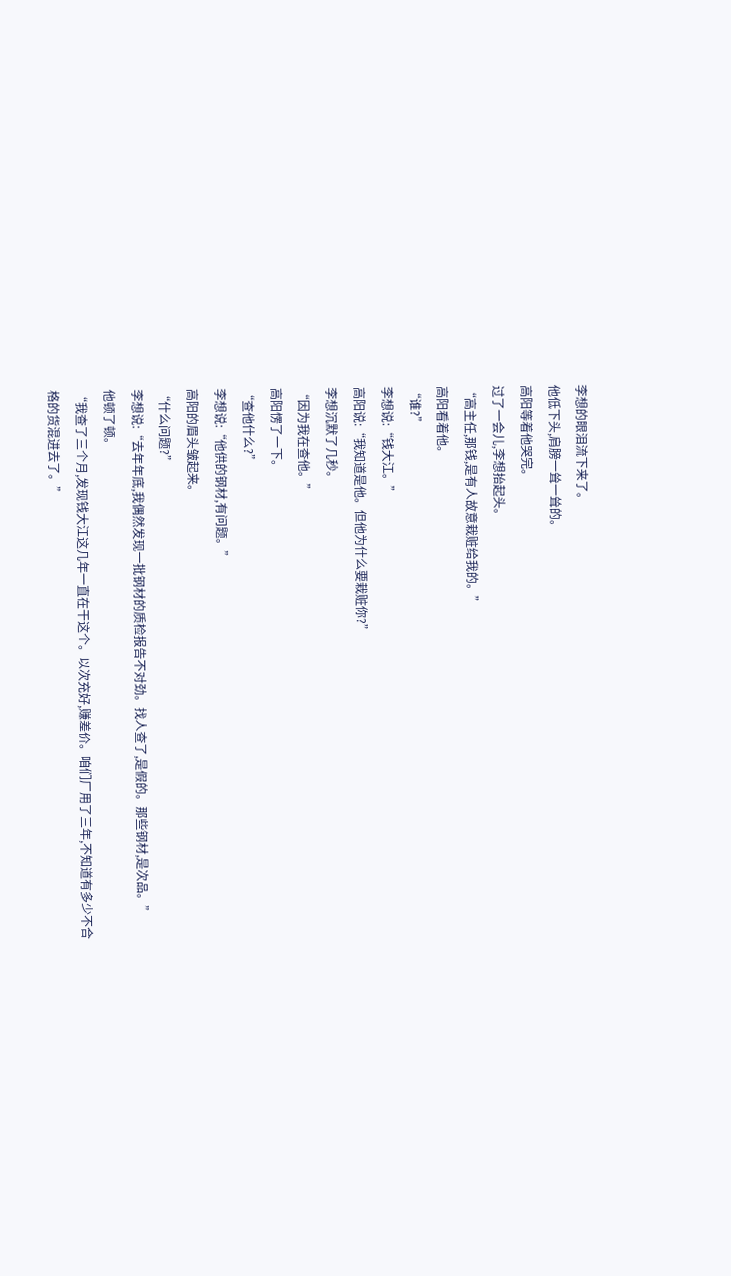李想的眼泪流下来了。
他低下头,肩膀一耸一耸的。
高阳等着他哭完。
过了一会儿,李想抬起头。
“高主任,那钱,是有人故意栽赃给我的。”
高阳看着他。
“谁?”
李想说:“钱大江。”
高阳说:“我知道是他。但他为什么要栽赃你?”
李想沉默了几秒。
“因为我在查他。”
高阳愣了一下。
“查他什么?”
李想说:“他供的钢材,有问题。”
高阳的眉头皱起来。
“什么问题?”
李想说:“去年年底,我偶然发现一批钢材的质检报告不对劲。找人查了,是假的。那些钢材,是次品。”
他顿了顿。
“我查了三个月,发现钱大江这几年一直在干这个。以次充好,赚差价。咱们厂用了三年,不知道有多少不合格的货混进去了。”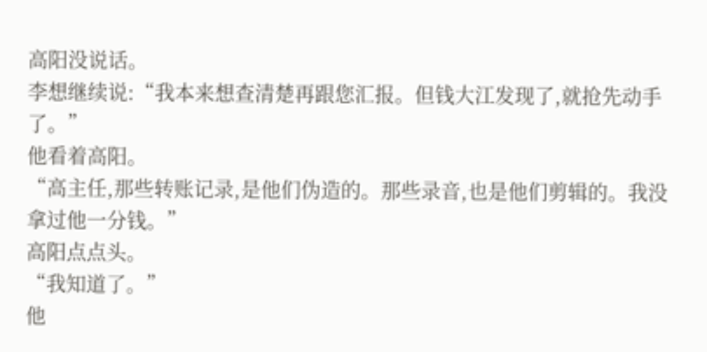高阳没说话。
李想继续说:“我本来想查清楚再跟您汇报。但钱大江发现了,就抢先动手了。”
他看着高阳。
“高主任,那些转账记录,是他们伪造的。那些录音,也是他们剪辑的。我没拿过他一分钱。”
高阳点点头。
“我知道了。”
他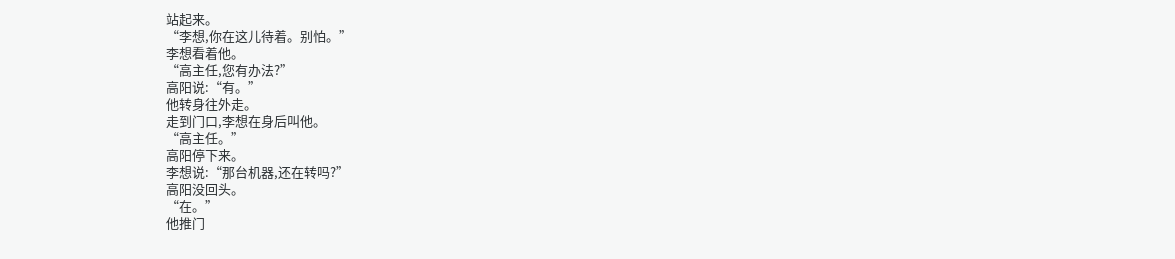站起来。
“李想,你在这儿待着。别怕。”
李想看着他。
“高主任,您有办法?”
高阳说:“有。”
他转身往外走。
走到门口,李想在身后叫他。
“高主任。”
高阳停下来。
李想说:“那台机器,还在转吗?”
高阳没回头。
“在。”
他推门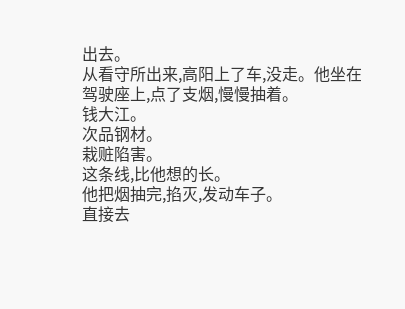出去。
从看守所出来,高阳上了车,没走。他坐在驾驶座上,点了支烟,慢慢抽着。
钱大江。
次品钢材。
栽赃陷害。
这条线,比他想的长。
他把烟抽完,掐灭,发动车子。
直接去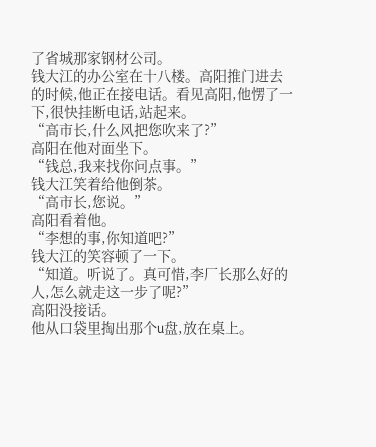了省城那家钢材公司。
钱大江的办公室在十八楼。高阳推门进去的时候,他正在接电话。看见高阳,他愣了一下,很快挂断电话,站起来。
“高市长,什么风把您吹来了?”
高阳在他对面坐下。
“钱总,我来找你问点事。”
钱大江笑着给他倒茶。
“高市长,您说。”
高阳看着他。
“李想的事,你知道吧?”
钱大江的笑容顿了一下。
“知道。听说了。真可惜,李厂长那么好的人,怎么就走这一步了呢?”
高阳没接话。
他从口袋里掏出那个u盘,放在桌上。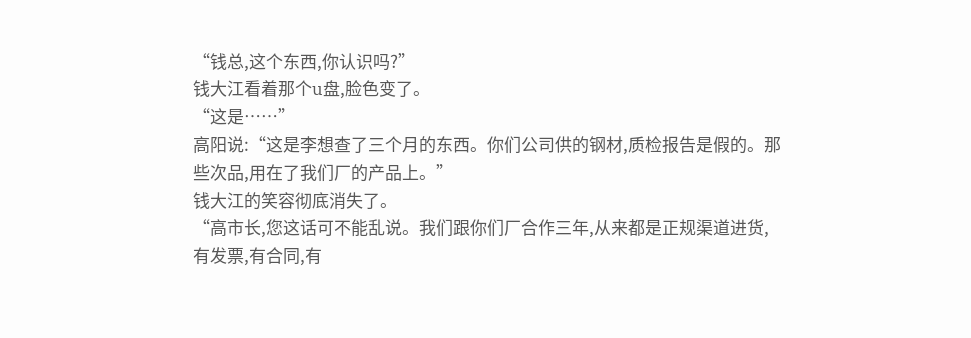“钱总,这个东西,你认识吗?”
钱大江看着那个u盘,脸色变了。
“这是……”
高阳说:“这是李想查了三个月的东西。你们公司供的钢材,质检报告是假的。那些次品,用在了我们厂的产品上。”
钱大江的笑容彻底消失了。
“高市长,您这话可不能乱说。我们跟你们厂合作三年,从来都是正规渠道进货,有发票,有合同,有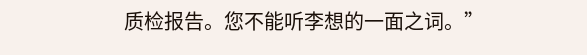质检报告。您不能听李想的一面之词。”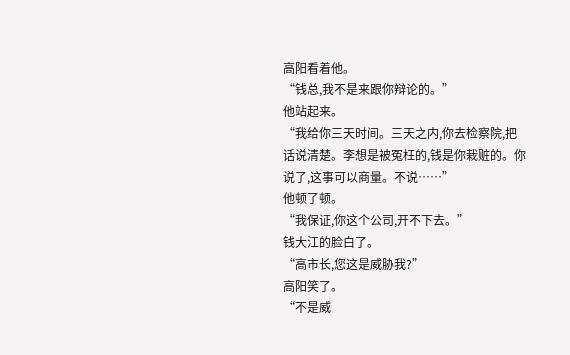高阳看着他。
“钱总,我不是来跟你辩论的。”
他站起来。
“我给你三天时间。三天之内,你去检察院,把话说清楚。李想是被冤枉的,钱是你栽赃的。你说了,这事可以商量。不说……”
他顿了顿。
“我保证,你这个公司,开不下去。”
钱大江的脸白了。
“高市长,您这是威胁我?”
高阳笑了。
“不是威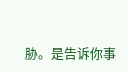胁。是告诉你事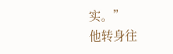实。”
他转身往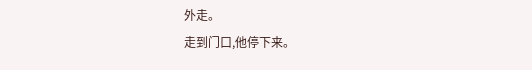外走。
走到门口,他停下来。